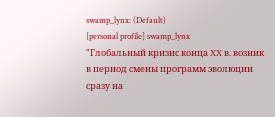swamp_lynx: (Default)
[personal profile] swamp_lynx
"Глобальный кризис конца XX в. возник в период смены программ эволюции сразу на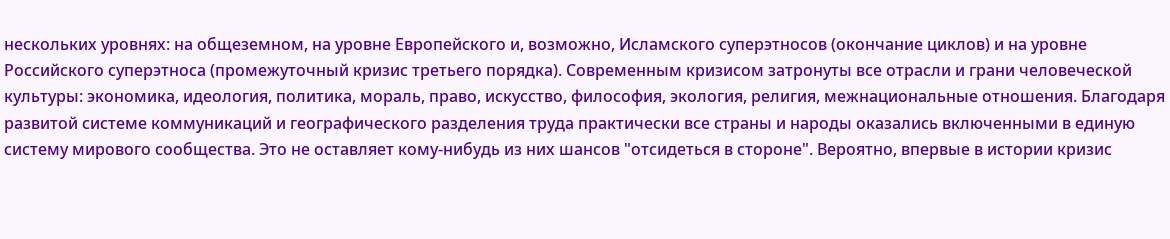нескольких уровнях: на общеземном, на уровне Европейского и, возможно, Исламского суперэтносов (окончание циклов) и на уровне Российского суперэтноса (промежуточный кризис третьего порядка). Современным кризисом затронуты все отрасли и грани человеческой культуры: экономика, идеология, политика, мораль, право, искусство, философия, экология, религия, межнациональные отношения. Благодаря развитой системе коммуникаций и географического разделения труда практически все страны и народы оказались включенными в единую систему мирового сообщества. Это не оставляет кому-нибудь из них шансов "отсидеться в стороне". Вероятно, впервые в истории кризис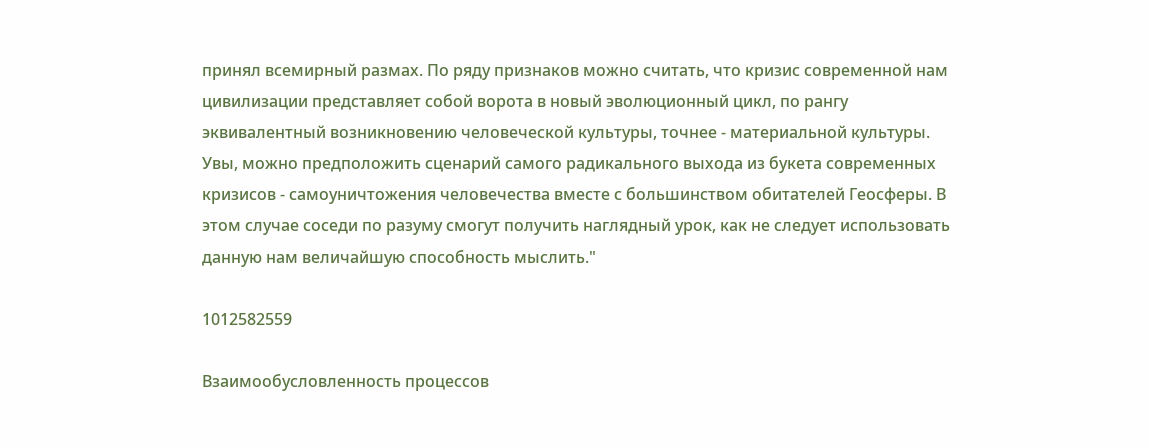принял всемирный размах. По ряду признаков можно считать, что кризис современной нам цивилизации представляет собой ворота в новый эволюционный цикл, по рангу эквивалентный возникновению человеческой культуры, точнее - материальной культуры.
Увы, можно предположить сценарий самого радикального выхода из букета современных кризисов - самоуничтожения человечества вместе с большинством обитателей Геосферы. В этом случае соседи по разуму смогут получить наглядный урок, как не следует использовать данную нам величайшую способность мыслить."

1012582559

Взаимообусловленность процессов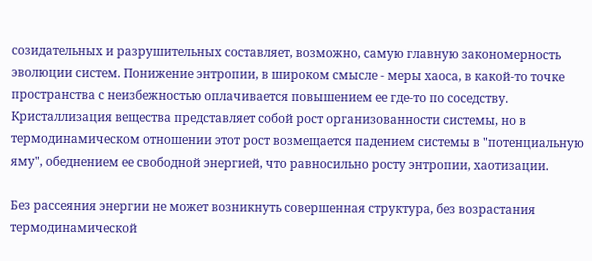созидательных и разрушительных составляет, возможно, самую главную закономерность эволюции систем. Понижение энтропии, в широком смысле - меры хаоса, в какой-то точке пространства с неизбежностью оплачивается повышением ее где-то по соседству. Кристаллизация вещества представляет собой рост организованности системы, но в термодинамическом отношении этот рост возмещается падением системы в "потенциальную яму", обеднением ее свободной энергией, что равносильно росту энтропии, хаотизации.

Без рассеяния энергии не может возникнуть совершенная структура, без возрастания термодинамической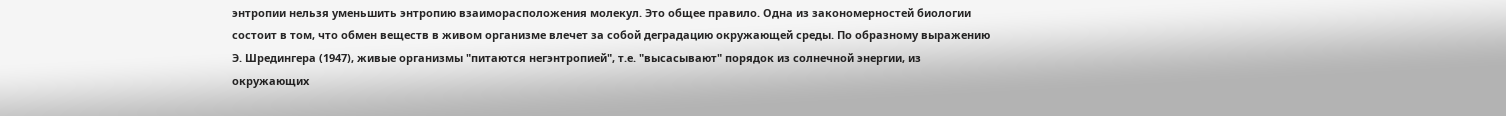энтропии нельзя уменьшить энтропию взаиморасположения молекул. Это общее правило. Одна из закономерностей биологии состоит в том, что обмен веществ в живом организме влечет за собой деградацию окружающей среды. По образному выражению Э. Шредингера (1947), живые организмы "питаются негэнтропией", т.е. "высасывают" порядок из солнечной энергии, из окружающих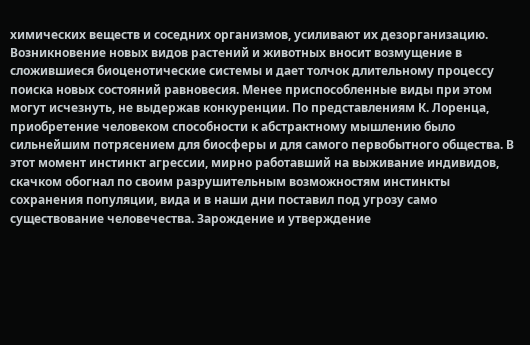химических веществ и соседних организмов, усиливают их дезорганизацию. Возникновение новых видов растений и животных вносит возмущение в сложившиеся биоценотические системы и дает толчок длительному процессу поиска новых состояний равновесия. Менее приспособленные виды при этом могут исчезнуть, не выдержав конкуренции. По представлениям К. Лоренца, приобретение человеком способности к абстрактному мышлению было сильнейшим потрясением для биосферы и для самого первобытного общества. В этот момент инстинкт агрессии, мирно работавший на выживание индивидов, скачком обогнал по своим разрушительным возможностям инстинкты сохранения популяции, вида и в наши дни поставил под угрозу само существование человечества. Зарождение и утверждение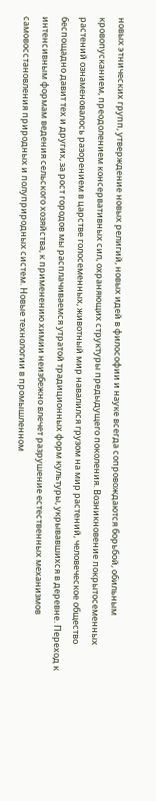новых этнических групп, утверждение новых религий, новых идей в философии и науке всегда сопровождаются борьбой, обильным кровопусканием, преодолением консервативных сил, охраняющих структуры предыдущего поколения. Возникновение покрытосеменных растений ознаменовалось разорением в царстве голосеменных, животный мир навалился грузом на мир растений, человеческое общество беспощадно давит тех и других, за рост городов мы расплачиваемся утратой традиционных форм культуры, укрывавшихся в деревне. Переход к интенсивным формам ведения сельского хозяйства, к применению химии неизбежно влечет разрушение естественных механизмов самовосстановления природных и полуприродных систем. Новые технологии в промышленном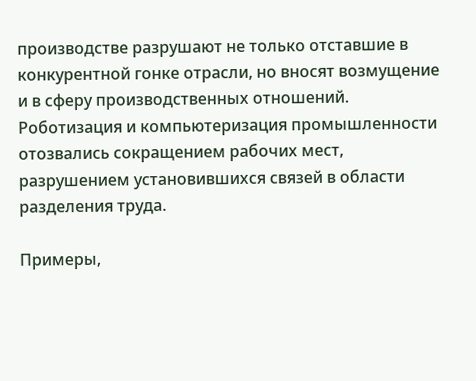производстве разрушают не только отставшие в конкурентной гонке отрасли, но вносят возмущение и в сферу производственных отношений. Роботизация и компьютеризация промышленности отозвались сокращением рабочих мест, разрушением установившихся связей в области разделения труда.

Примеры,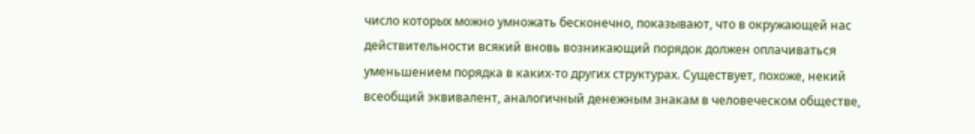число которых можно умножать бесконечно, показывают, что в окружающей нас действительности всякий вновь возникающий порядок должен оплачиваться уменьшением порядка в каких-то других структурах. Существует, похоже, некий всеобщий эквивалент, аналогичный денежным знакам в человеческом обществе,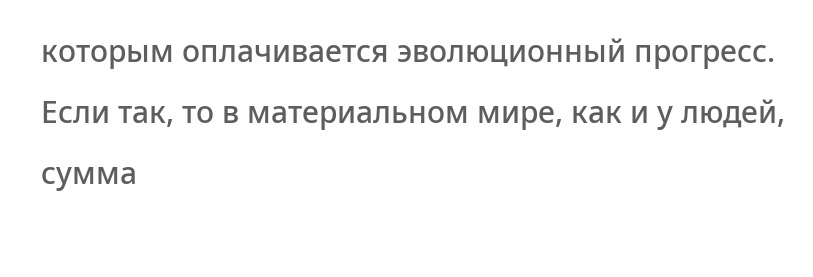которым оплачивается эволюционный прогресс. Если так, то в материальном мире, как и у людей, сумма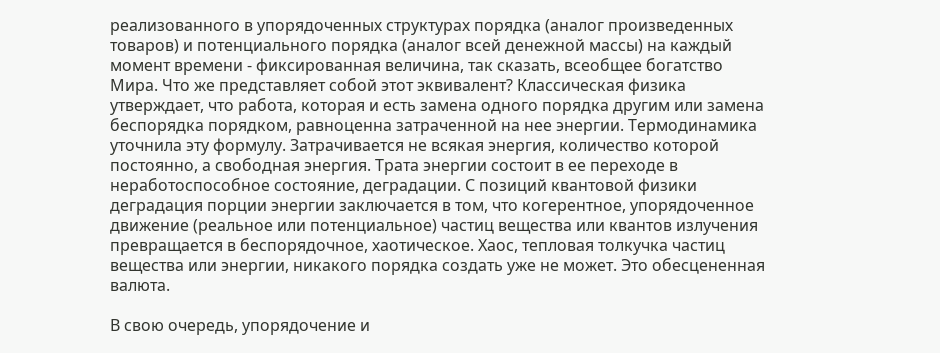реализованного в упорядоченных структурах порядка (аналог произведенных товаров) и потенциального порядка (аналог всей денежной массы) на каждый момент времени - фиксированная величина, так сказать, всеобщее богатство Мира. Что же представляет собой этот эквивалент? Классическая физика утверждает, что работа, которая и есть замена одного порядка другим или замена беспорядка порядком, равноценна затраченной на нее энергии. Термодинамика уточнила эту формулу. Затрачивается не всякая энергия, количество которой постоянно, а свободная энергия. Трата энергии состоит в ее переходе в неработоспособное состояние, деградации. С позиций квантовой физики деградация порции энергии заключается в том, что когерентное, упорядоченное движение (реальное или потенциальное) частиц вещества или квантов излучения превращается в беспорядочное, хаотическое. Хаос, тепловая толкучка частиц вещества или энергии, никакого порядка создать уже не может. Это обесцененная валюта.

В свою очередь, упорядочение и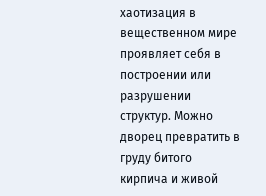хаотизация в вещественном мире проявляет себя в построении или разрушении структур. Можно дворец превратить в груду битого кирпича и живой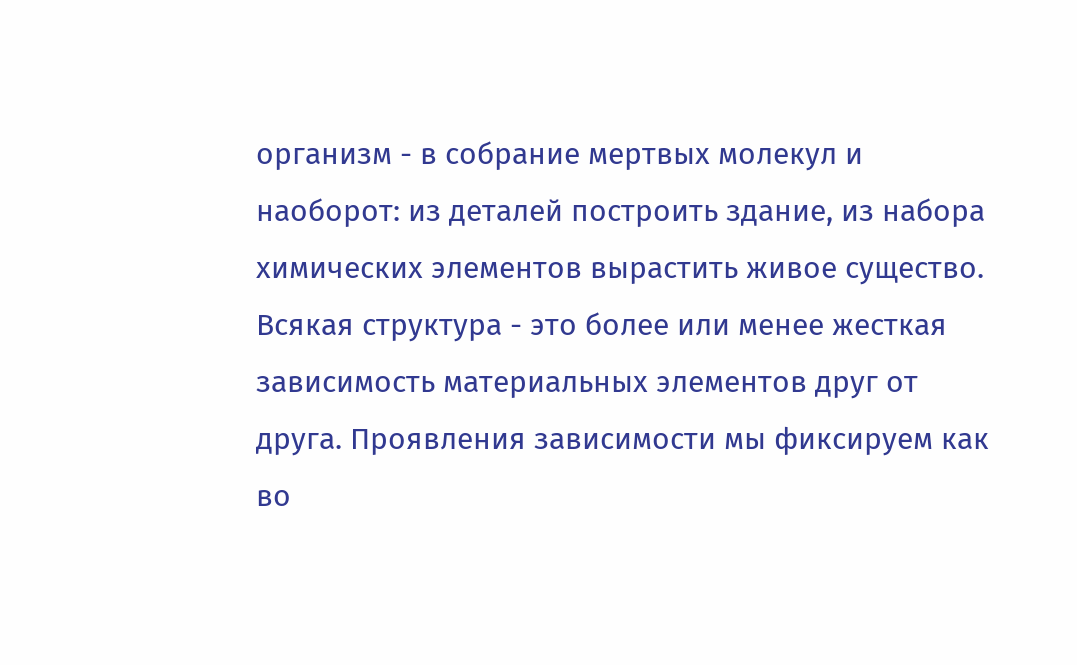организм - в собрание мертвых молекул и наоборот: из деталей построить здание, из набора химических элементов вырастить живое существо. Всякая структура - это более или менее жесткая зависимость материальных элементов друг от друга. Проявления зависимости мы фиксируем как во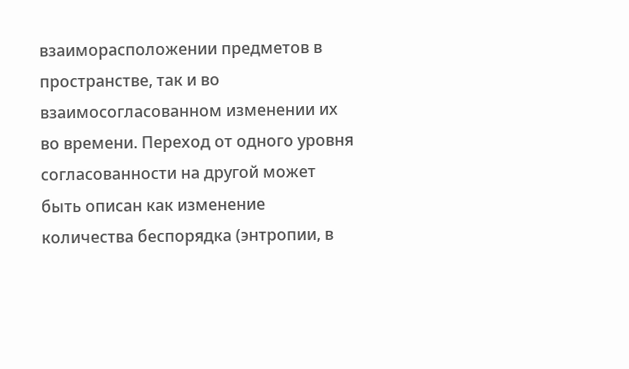взаиморасположении предметов в пространстве, так и во взаимосогласованном изменении их во времени. Переход от одного уровня согласованности на другой может быть описан как изменение количества беспорядка (энтропии, в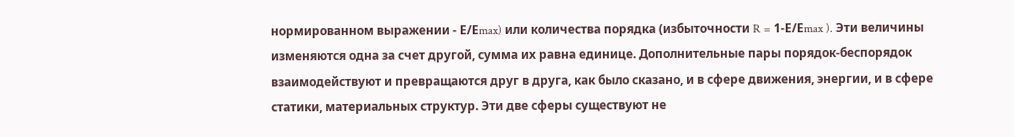нормированном выражении - Е/Еmax) или количества порядка (избыточности R = 1-Е/Еmax ). Эти величины изменяются одна за счет другой, сумма их равна единице. Дополнительные пары порядок-беспорядок взаимодействуют и превращаются друг в друга, как было сказано, и в сфере движения, энергии, и в сфере статики, материальных структур. Эти две сферы существуют не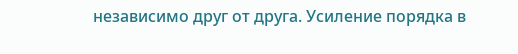независимо друг от друга. Усиление порядка в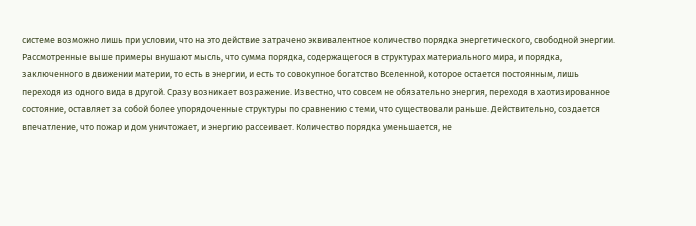системе возможно лишь при условии, что на это действие затрачено эквивалентное количество порядка энергетического, свободной энергии. Рассмотренные выше примеры внушают мысль, что сумма порядка, содержащегося в структурах материального мира, и порядка, заключенного в движении материи, то есть в энергии, и есть то совокупное богатство Вселенной, которое остается постоянным, лишь переходя из одного вида в другой. Сразу возникает возражение. Известно, что совсем не обязательно энергия, переходя в хаотизированное состояние, оставляет за собой более упорядоченные структуры по сравнению с теми, что существовали раньше. Действительно, создается впечатление, что пожар и дом уничтожает, и энергию рассеивает. Количество порядка уменьшается, не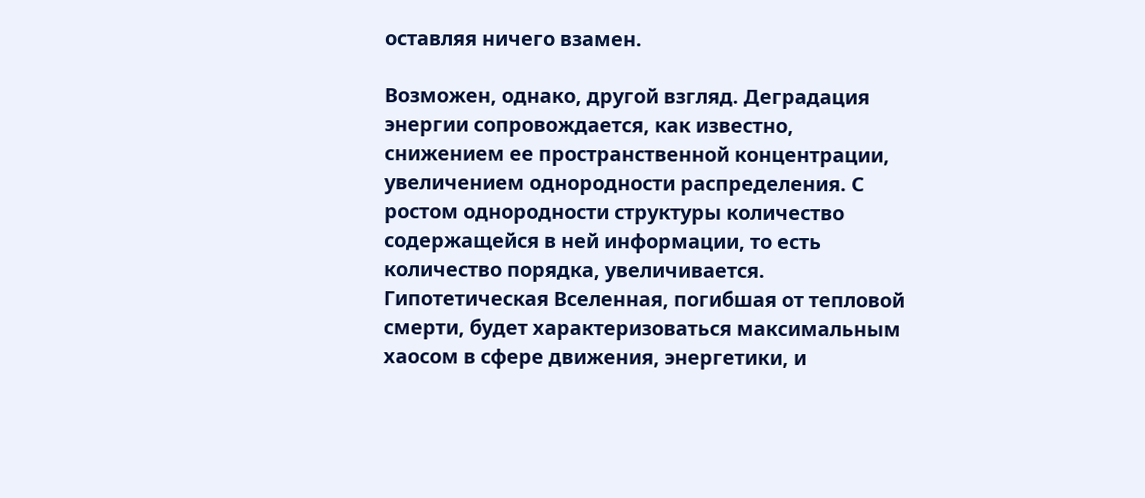оставляя ничего взамен.

Возможен, однако, другой взгляд. Деградация энергии сопровождается, как известно, снижением ее пространственной концентрации, увеличением однородности распределения. С ростом однородности структуры количество содержащейся в ней информации, то есть количество порядка, увеличивается. Гипотетическая Вселенная, погибшая от тепловой смерти, будет характеризоваться максимальным хаосом в сфере движения, энергетики, и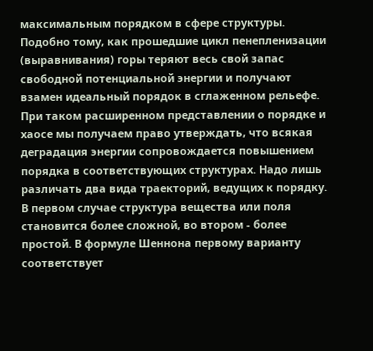максимальным порядком в сфере структуры. Подобно тому, как прошедшие цикл пенепленизации (выравнивания) горы теряют весь свой запас свободной потенциальной энергии и получают взамен идеальный порядок в сглаженном рельефе. При таком расширенном представлении о порядке и хаосе мы получаем право утверждать, что всякая деградация энергии сопровождается повышением порядка в соответствующих структурах. Надо лишь различать два вида траекторий, ведущих к порядку. В первом случае структура вещества или поля становится более сложной, во втором - более простой. В формуле Шеннона первому варианту соответствует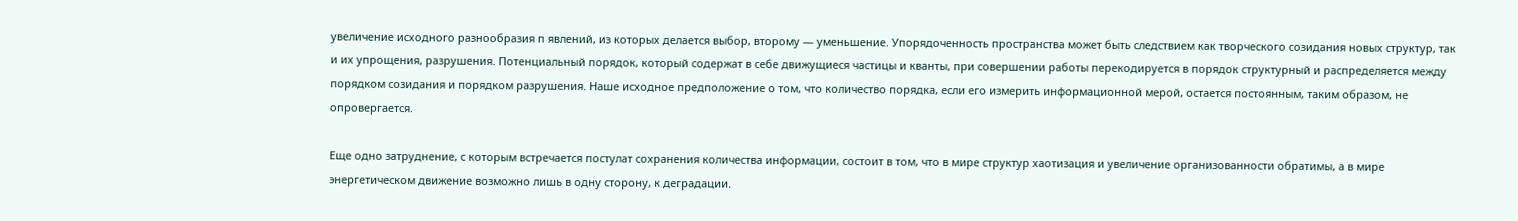увеличение исходного разнообразия п явлений, из которых делается выбор, второму — уменьшение. Упорядоченность пространства может быть следствием как творческого созидания новых структур, так и их упрощения, разрушения. Потенциальный порядок, который содержат в себе движущиеся частицы и кванты, при совершении работы перекодируется в порядок структурный и распределяется между порядком созидания и порядком разрушения. Наше исходное предположение о том, что количество порядка, если его измерить информационной мерой, остается постоянным, таким образом, не опровергается.

Еще одно затруднение, с которым встречается постулат сохранения количества информации, состоит в том, что в мире структур хаотизация и увеличение организованности обратимы, а в мире энергетическом движение возможно лишь в одну сторону, к деградации.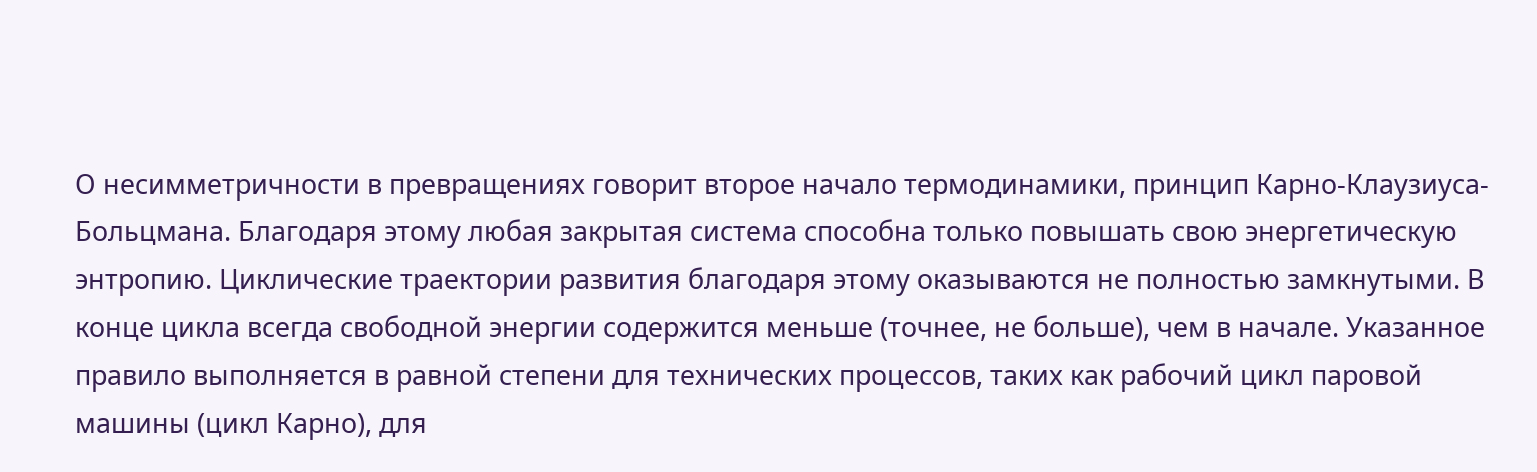О несимметричности в превращениях говорит второе начало термодинамики, принцип Карно-Клаузиуса-Больцмана. Благодаря этому любая закрытая система способна только повышать свою энергетическую энтропию. Циклические траектории развития благодаря этому оказываются не полностью замкнутыми. В конце цикла всегда свободной энергии содержится меньше (точнее, не больше), чем в начале. Указанное правило выполняется в равной степени для технических процессов, таких как рабочий цикл паровой машины (цикл Карно), для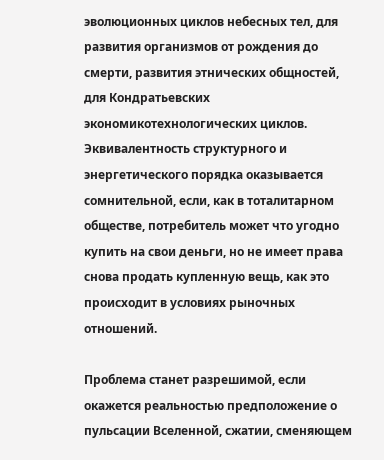эволюционных циклов небесных тел, для развития организмов от рождения до смерти, развития этнических общностей, для Кондратьевских экономикотехнологических циклов. Эквивалентность структурного и энергетического порядка оказывается сомнительной, если, как в тоталитарном обществе, потребитель может что угодно купить на свои деньги, но не имеет права снова продать купленную вещь, как это происходит в условиях рыночных отношений.

Проблема станет разрешимой, если окажется реальностью предположение о пульсации Вселенной, сжатии, сменяющем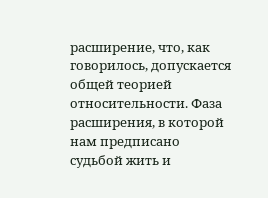расширение, что, как говорилось, допускается общей теорией относительности. Фаза расширения, в которой нам предписано судьбой жить и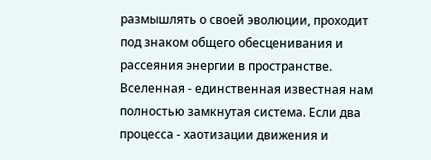размышлять о своей эволюции, проходит под знаком общего обесценивания и рассеяния энергии в пространстве. Вселенная - единственная известная нам полностью замкнутая система. Если два процесса - хаотизации движения и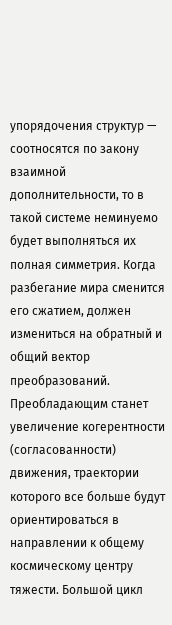упорядочения структур — соотносятся по закону взаимной дополнительности, то в такой системе неминуемо будет выполняться их полная симметрия. Когда разбегание мира сменится его сжатием, должен измениться на обратный и общий вектор преобразований. Преобладающим станет увеличение когерентности (согласованности) движения, траектории которого все больше будут ориентироваться в направлении к общему космическому центру тяжести. Большой цикл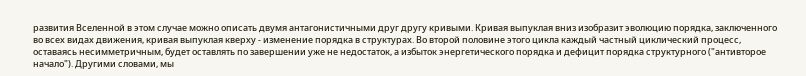развития Вселенной в этом случае можно описать двумя антагонистичными друг другу кривыми. Кривая выпуклая вниз изобразит эволюцию порядка, заключенного во всех видах движения, кривая выпуклая кверху - изменение порядка в структурах. Во второй половине этого цикла каждый частный циклический процесс, оставаясь несимметричным, будет оставлять по завершении уже не недостаток, а избыток энергетического порядка и дефицит порядка структурного ("антивторое начало"). Другими словами, мы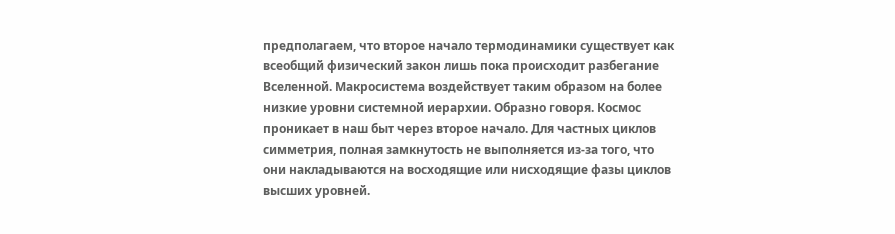предполагаем, что второе начало термодинамики существует как всеобщий физический закон лишь пока происходит разбегание Вселенной. Макросистема воздействует таким образом на более низкие уровни системной иерархии. Образно говоря. Космос проникает в наш быт через второе начало. Для частных циклов симметрия, полная замкнутость не выполняется из-за того, что они накладываются на восходящие или нисходящие фазы циклов высших уровней.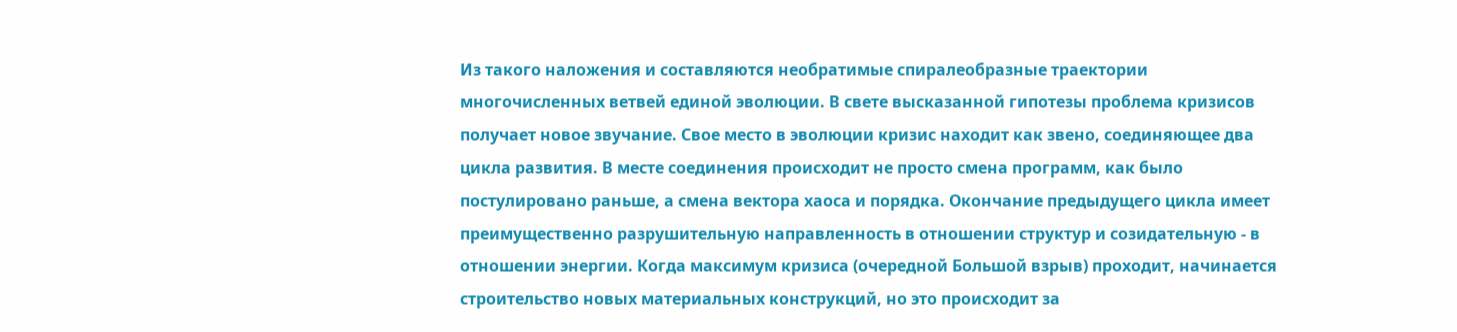Из такого наложения и составляются необратимые спиралеобразные траектории многочисленных ветвей единой эволюции. В свете высказанной гипотезы проблема кризисов получает новое звучание. Свое место в эволюции кризис находит как звено, соединяющее два цикла развития. В месте соединения происходит не просто смена программ, как было постулировано раньше, а смена вектора хаоса и порядка. Окончание предыдущего цикла имеет преимущественно разрушительную направленность в отношении структур и созидательную - в отношении энергии. Когда максимум кризиса (очередной Большой взрыв) проходит, начинается строительство новых материальных конструкций, но это происходит за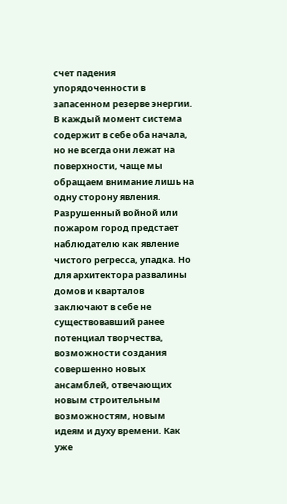счет падения упорядоченности в запасенном резерве энергии. В каждый момент система содержит в себе оба начала, но не всегда они лежат на поверхности, чаще мы обращаем внимание лишь на одну сторону явления. Разрушенный войной или пожаром город предстает наблюдателю как явление чистого регресса, упадка. Но для архитектора развалины домов и кварталов заключают в себе не существовавший ранее потенциал творчества, возможности создания совершенно новых ансамблей, отвечающих новым строительным возможностям, новым идеям и духу времени. Как уже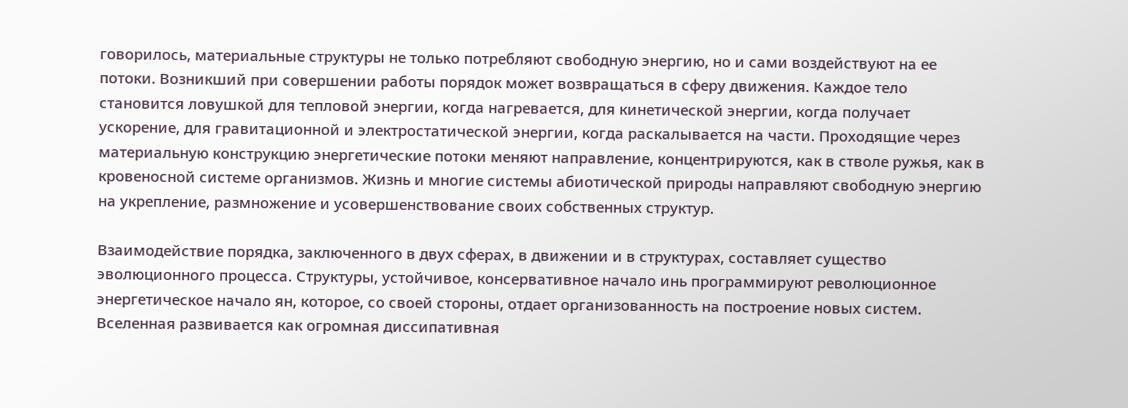говорилось, материальные структуры не только потребляют свободную энергию, но и сами воздействуют на ее потоки. Возникший при совершении работы порядок может возвращаться в сферу движения. Каждое тело становится ловушкой для тепловой энергии, когда нагревается, для кинетической энергии, когда получает ускорение, для гравитационной и электростатической энергии, когда раскалывается на части. Проходящие через материальную конструкцию энергетические потоки меняют направление, концентрируются, как в стволе ружья, как в кровеносной системе организмов. Жизнь и многие системы абиотической природы направляют свободную энергию на укрепление, размножение и усовершенствование своих собственных структур.

Взаимодействие порядка, заключенного в двух сферах, в движении и в структурах, составляет существо
эволюционного процесса. Структуры, устойчивое, консервативное начало инь программируют революционное энергетическое начало ян, которое, со своей стороны, отдает организованность на построение новых систем. Вселенная развивается как огромная диссипативная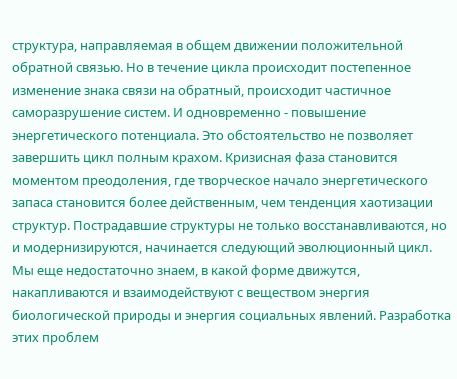структура, направляемая в общем движении положительной обратной связью. Но в течение цикла происходит постепенное изменение знака связи на обратный, происходит частичное саморазрушение систем. И одновременно - повышение энергетического потенциала. Это обстоятельство не позволяет завершить цикл полным крахом. Кризисная фаза становится моментом преодоления, где творческое начало энергетического запаса становится более действенным, чем тенденция хаотизации структур. Пострадавшие структуры не только восстанавливаются, но и модернизируются, начинается следующий эволюционный цикл. Мы еще недостаточно знаем, в какой форме движутся, накапливаются и взаимодействуют с веществом энергия биологической природы и энергия социальных явлений. Разработка этих проблем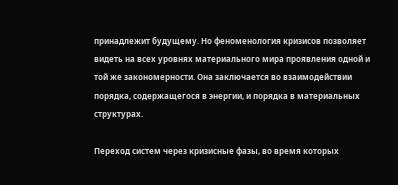принадлежит будущему. Но феноменология кризисов позволяет видеть на всех уровнях материального мира проявления одной и той же закономерности. Она заключается во взаимодействии порядка, содержащегося в энергии, и порядка в материальных структурах.

Переход систем через кризисные фазы, во время которых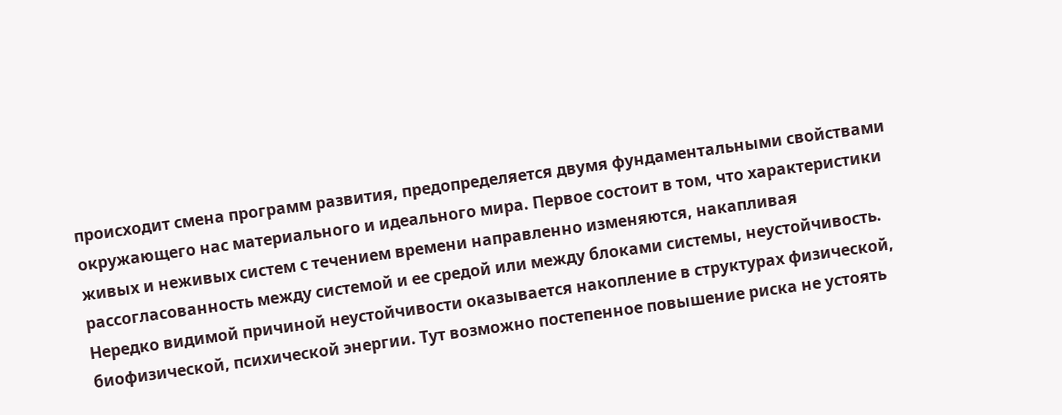происходит смена программ развития, предопределяется двумя фундаментальными свойствами окружающего нас материального и идеального мира. Первое состоит в том, что характеристики живых и неживых систем с течением времени направленно изменяются, накапливая рассогласованность между системой и ее средой или между блоками системы, неустойчивость. Нередко видимой причиной неустойчивости оказывается накопление в структурах физической, биофизической, психической энергии. Тут возможно постепенное повышение риска не устоять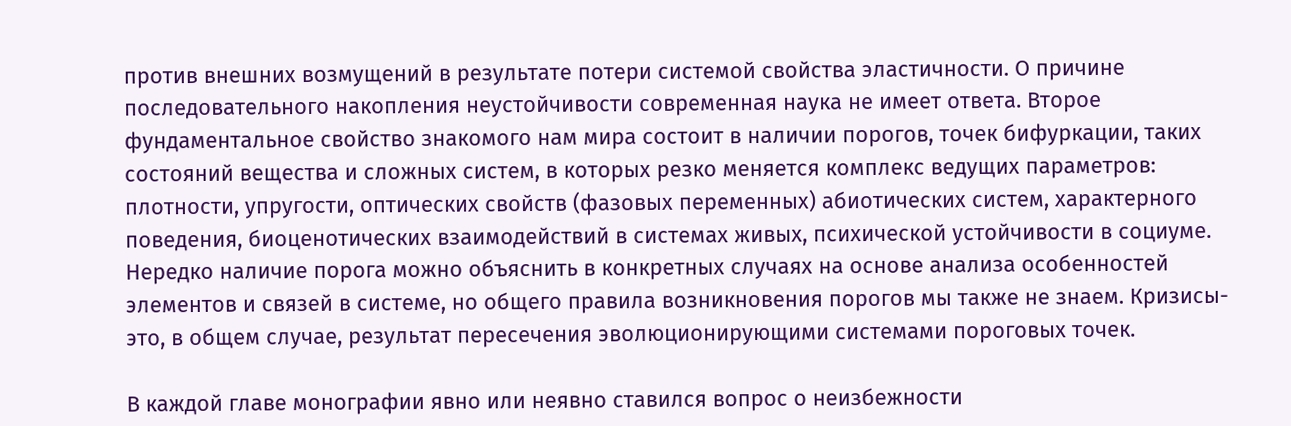против внешних возмущений в результате потери системой свойства эластичности. О причине последовательного накопления неустойчивости современная наука не имеет ответа. Второе фундаментальное свойство знакомого нам мира состоит в наличии порогов, точек бифуркации, таких состояний вещества и сложных систем, в которых резко меняется комплекс ведущих параметров: плотности, упругости, оптических свойств (фазовых переменных) абиотических систем, характерного поведения, биоценотических взаимодействий в системах живых, психической устойчивости в социуме. Нередко наличие порога можно объяснить в конкретных случаях на основе анализа особенностей элементов и связей в системе, но общего правила возникновения порогов мы также не знаем. Кризисы- это, в общем случае, результат пересечения эволюционирующими системами пороговых точек.

В каждой главе монографии явно или неявно ставился вопрос о неизбежности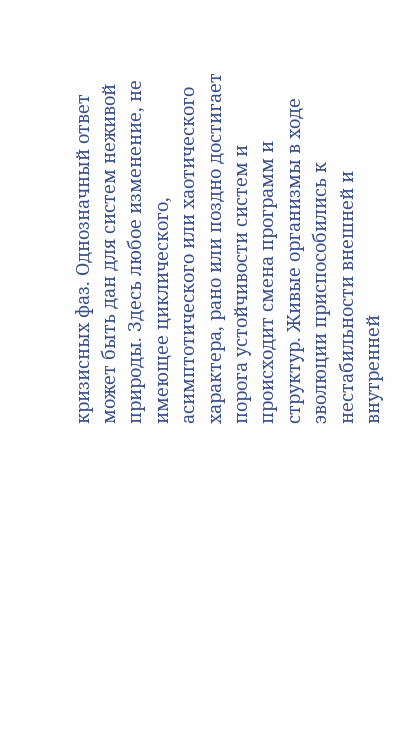кризисных фаз. Однозначный ответ может быть дан для систем неживой природы. Здесь любое изменение, не имеющее циклического, асимптотического или хаотического характера, рано или поздно достигает порога устойчивости систем и происходит смена программ и структур. Живые организмы в ходе эволюции приспособились к нестабильности внешней и внутренней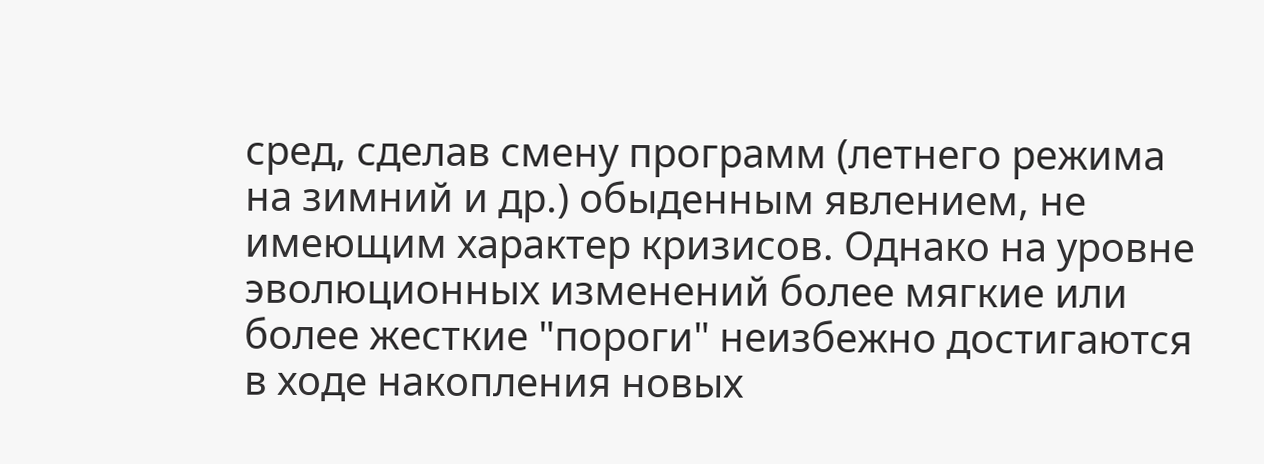сред, сделав смену программ (летнего режима на зимний и др.) обыденным явлением, не имеющим характер кризисов. Однако на уровне эволюционных изменений более мягкие или более жесткие "пороги" неизбежно достигаются в ходе накопления новых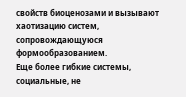свойств биоценозами и вызывают хаотизацию систем, сопровождающуюся формообразованием.
Еще более гибкие системы, социальные, не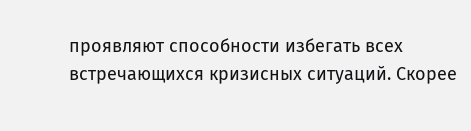проявляют способности избегать всех встречающихся кризисных ситуаций. Скорее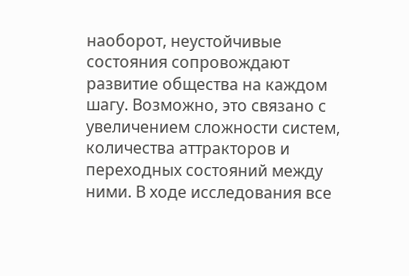наоборот, неустойчивые состояния сопровождают развитие общества на каждом шагу. Возможно, это связано с увеличением сложности систем, количества аттракторов и переходных состояний между ними. В ходе исследования все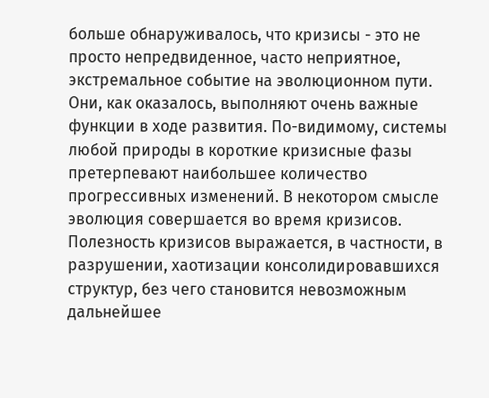больше обнаруживалось, что кризисы - это не просто непредвиденное, часто неприятное, экстремальное событие на эволюционном пути. Они, как оказалось, выполняют очень важные функции в ходе развития. По-видимому, системы любой природы в короткие кризисные фазы претерпевают наибольшее количество прогрессивных изменений. В некотором смысле эволюция совершается во время кризисов. Полезность кризисов выражается, в частности, в разрушении, хаотизации консолидировавшихся структур, без чего становится невозможным дальнейшее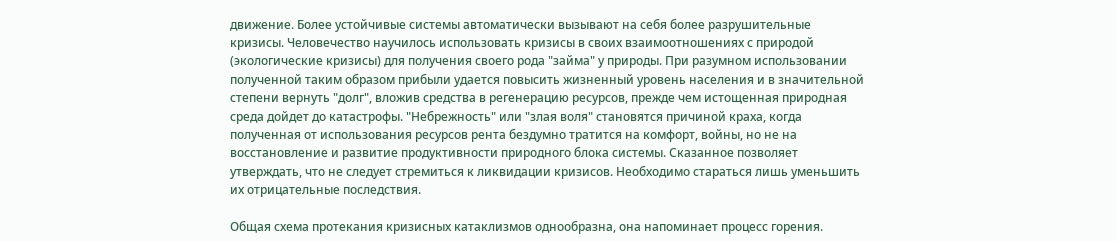движение. Более устойчивые системы автоматически вызывают на себя более разрушительные кризисы. Человечество научилось использовать кризисы в своих взаимоотношениях с природой (экологические кризисы) для получения своего рода "займа" у природы. При разумном использовании полученной таким образом прибыли удается повысить жизненный уровень населения и в значительной степени вернуть "долг", вложив средства в регенерацию ресурсов, прежде чем истощенная природная среда дойдет до катастрофы. "Небрежность" или "злая воля" становятся причиной краха, когда полученная от использования ресурсов рента бездумно тратится на комфорт, войны, но не на восстановление и развитие продуктивности природного блока системы. Сказанное позволяет утверждать, что не следует стремиться к ликвидации кризисов. Необходимо стараться лишь уменьшить их отрицательные последствия.

Общая схема протекания кризисных катаклизмов однообразна, она напоминает процесс горения.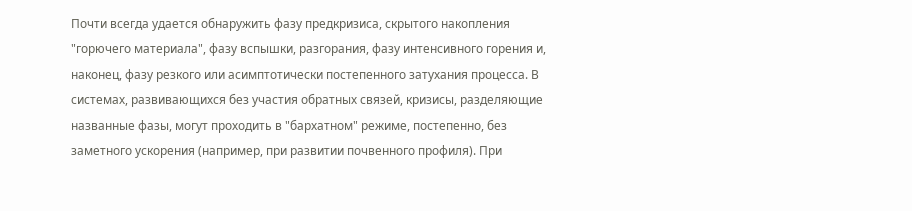Почти всегда удается обнаружить фазу предкризиса, скрытого накопления "горючего материала", фазу вспышки, разгорания, фазу интенсивного горения и, наконец, фазу резкого или асимптотически постепенного затухания процесса. В системах, развивающихся без участия обратных связей, кризисы, разделяющие названные фазы, могут проходить в "бархатном" режиме, постепенно, без заметного ускорения (например, при развитии почвенного профиля). При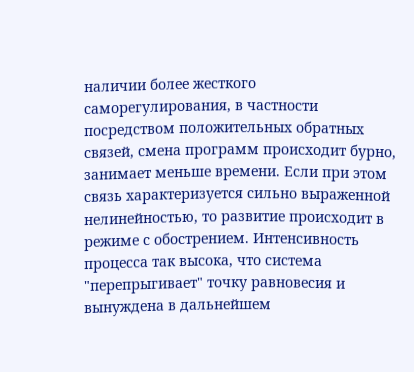наличии более жесткого саморегулирования, в частности посредством положительных обратных связей, смена программ происходит бурно, занимает меньше времени. Если при этом связь характеризуется сильно выраженной нелинейностью, то развитие происходит в режиме с обострением. Интенсивность процесса так высока, что система "перепрыгивает" точку равновесия и вынуждена в дальнейшем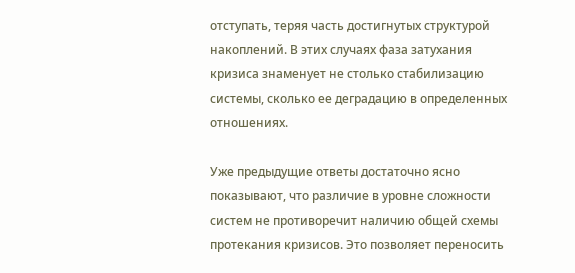отступать, теряя часть достигнутых структурой накоплений. В этих случаях фаза затухания кризиса знаменует не столько стабилизацию системы, сколько ее деградацию в определенных отношениях.

Уже предыдущие ответы достаточно ясно показывают, что различие в уровне сложности систем не противоречит наличию общей схемы протекания кризисов. Это позволяет переносить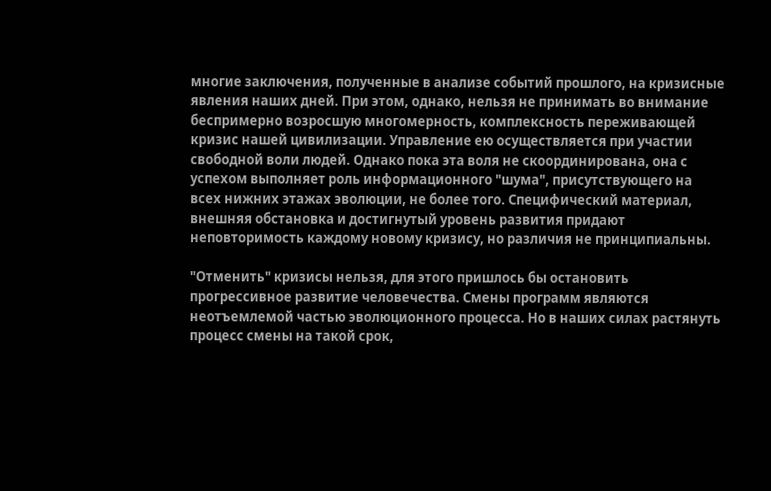многие заключения, полученные в анализе событий прошлого, на кризисные явления наших дней. При этом, однако, нельзя не принимать во внимание беспримерно возросшую многомерность, комплексность переживающей кризис нашей цивилизации. Управление ею осуществляется при участии свободной воли людей. Однако пока эта воля не скоординирована, она с успехом выполняет роль информационного "шума", присутствующего на всех нижних этажах эволюции, не более того. Специфический материал, внешняя обстановка и достигнутый уровень развития придают неповторимость каждому новому кризису, но различия не принципиальны.

"Отменить" кризисы нельзя, для этого пришлось бы остановить прогрессивное развитие человечества. Смены программ являются неотъемлемой частью эволюционного процесса. Но в наших силах растянуть процесс смены на такой срок,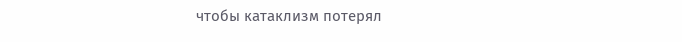чтобы катаклизм потерял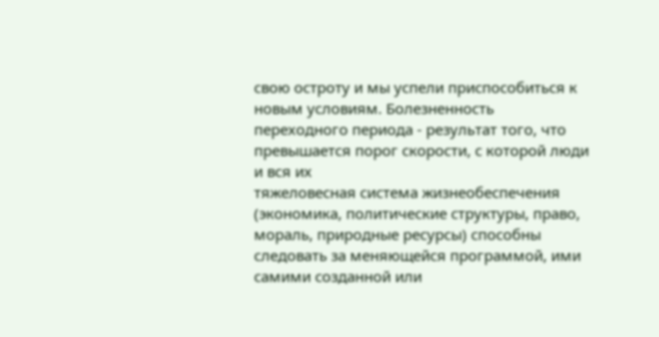свою остроту и мы успели приспособиться к новым условиям. Болезненность переходного периода - результат того, что превышается порог скорости, с которой люди и вся их
тяжеловесная система жизнеобеспечения (экономика, политические структуры, право, мораль, природные ресурсы) способны следовать за меняющейся программой, ими самими созданной или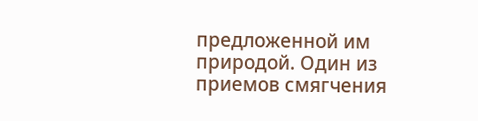предложенной им природой. Один из приемов смягчения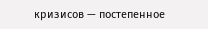кризисов — постепенное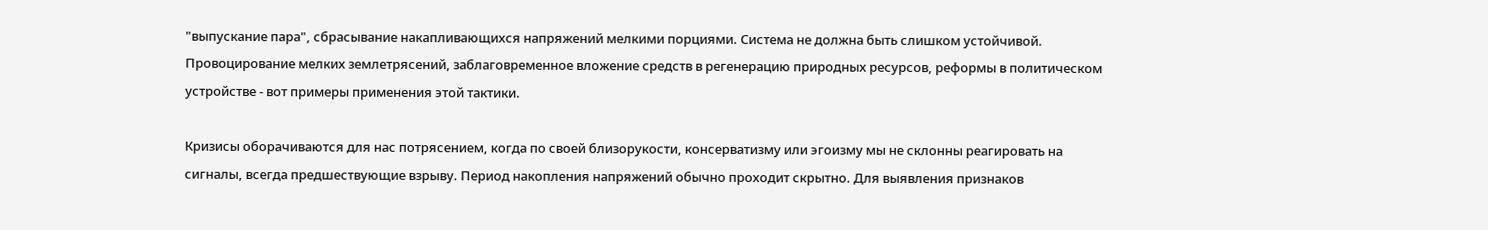"выпускание пара", сбрасывание накапливающихся напряжений мелкими порциями. Система не должна быть слишком устойчивой. Провоцирование мелких землетрясений, заблаговременное вложение средств в регенерацию природных ресурсов, реформы в политическом устройстве - вот примеры применения этой тактики.

Кризисы оборачиваются для нас потрясением, когда по своей близорукости, консерватизму или эгоизму мы не склонны реагировать на сигналы, всегда предшествующие взрыву. Период накопления напряжений обычно проходит скрытно. Для выявления признаков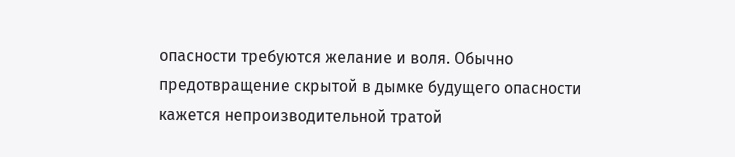опасности требуются желание и воля. Обычно предотвращение скрытой в дымке будущего опасности кажется непроизводительной тратой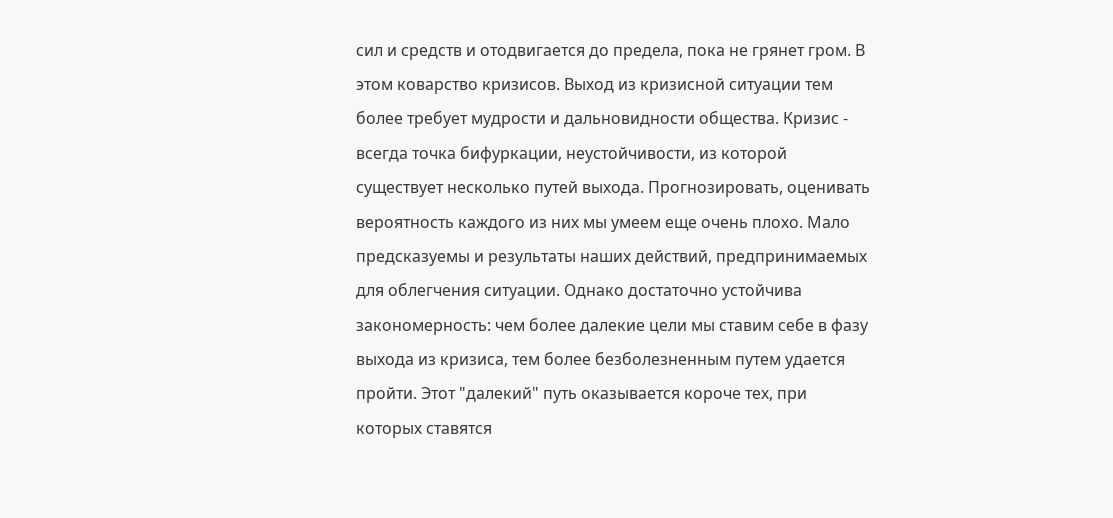сил и средств и отодвигается до предела, пока не грянет гром. В этом коварство кризисов. Выход из кризисной ситуации тем более требует мудрости и дальновидности общества. Кризис - всегда точка бифуркации, неустойчивости, из которой существует несколько путей выхода. Прогнозировать, оценивать вероятность каждого из них мы умеем еще очень плохо. Мало предсказуемы и результаты наших действий, предпринимаемых для облегчения ситуации. Однако достаточно устойчива закономерность: чем более далекие цели мы ставим себе в фазу выхода из кризиса, тем более безболезненным путем удается пройти. Этот "далекий" путь оказывается короче тех, при которых ставятся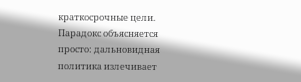краткосрочные цели. Парадокс объясняется просто: дальновидная политика излечивает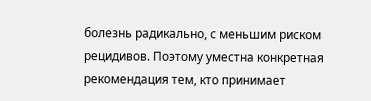болезнь радикально, с меньшим риском рецидивов. Поэтому уместна конкретная рекомендация тем, кто принимает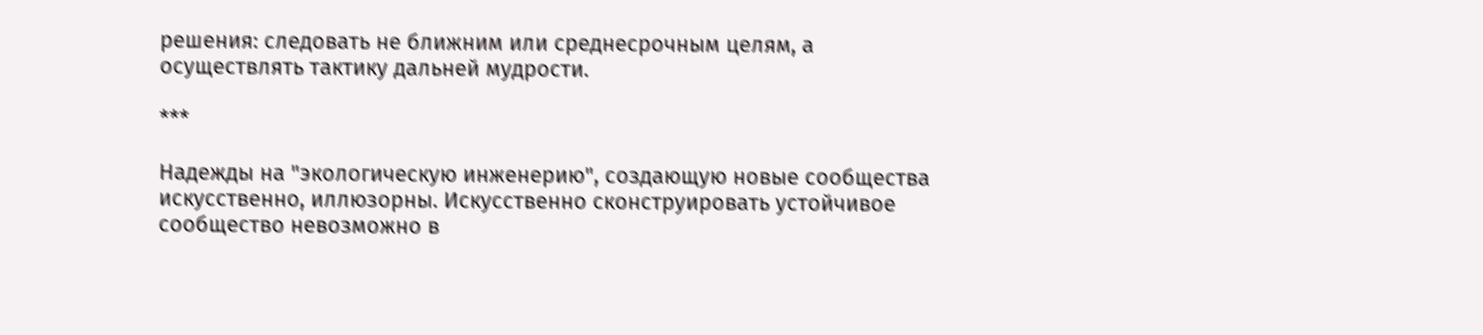решения: следовать не ближним или среднесрочным целям, а осуществлять тактику дальней мудрости.

***

Надежды на "экологическую инженерию", создающую новые сообщества искусственно, иллюзорны. Искусственно сконструировать устойчивое сообщество невозможно в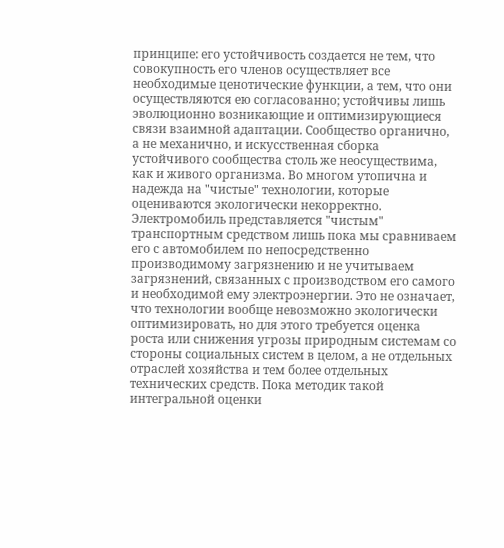принципе: его устойчивость создается не тем, что совокупность его членов осуществляет все необходимые ценотические функции, а тем, что они осуществляются ею согласованно; устойчивы лишь эволюционно возникающие и оптимизирующиеся связи взаимной адаптации. Сообщество органично, а не механично, и искусственная сборка устойчивого сообщества столь же неосуществима, как и живого организма. Во многом утопична и надежда на "чистые" технологии, которые оцениваются экологически некорректно. Электромобиль представляется "чистым" транспортным средством лишь пока мы сравниваем его с автомобилем по непосредственно производимому загрязнению и не учитываем загрязнений, связанных с производством его самого и необходимой ему электроэнергии. Это не означает, что технологии вообще невозможно экологически оптимизировать, но для этого требуется оценка роста или снижения угрозы природным системам со стороны социальных систем в целом, а не отдельных отраслей хозяйства и тем более отдельных технических средств. Пока методик такой интегральной оценки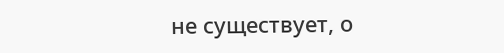не существует, о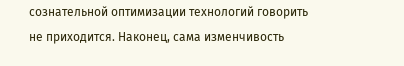сознательной оптимизации технологий говорить не приходится. Наконец, сама изменчивость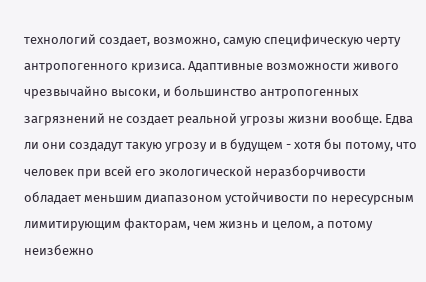технологий создает, возможно, самую специфическую черту антропогенного кризиса. Адаптивные возможности живого чрезвычайно высоки, и большинство антропогенных загрязнений не создает реальной угрозы жизни вообще. Едва ли они создадут такую угрозу и в будущем - хотя бы потому, что человек при всей его экологической неразборчивости обладает меньшим диапазоном устойчивости по нересурсным лимитирующим факторам, чем жизнь и целом, а потому неизбежно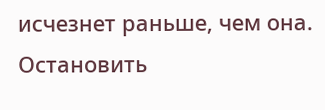исчезнет раньше, чем она. Остановить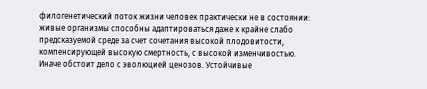филогенетический поток жизни человек практически не в состоянии: живые организмы способны адаптироваться даже к крайне слабо предсказуемой среде за счет сочетания высокой плодовитости, компенсирующей высокую смертность, с высокой изменчивостью. Иначе обстоит дело с эволюцией ценозов. Устойчивые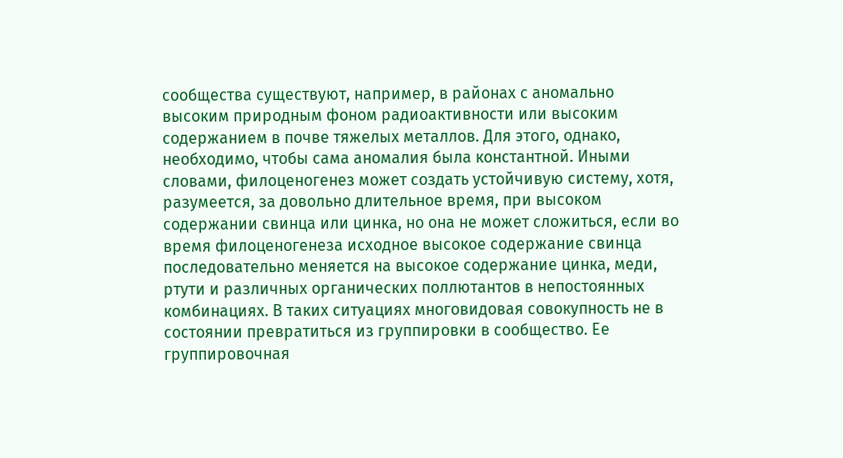сообщества существуют, например, в районах с аномально высоким природным фоном радиоактивности или высоким содержанием в почве тяжелых металлов. Для этого, однако, необходимо, чтобы сама аномалия была константной. Иными словами, филоценогенез может создать устойчивую систему, хотя, разумеется, за довольно длительное время, при высоком содержании свинца или цинка, но она не может сложиться, если во время филоценогенеза исходное высокое содержание свинца последовательно меняется на высокое содержание цинка, меди, ртути и различных органических поллютантов в непостоянных комбинациях. В таких ситуациях многовидовая совокупность не в состоянии превратиться из группировки в сообщество. Ее группировочная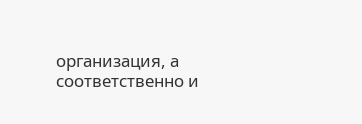организация, а соответственно и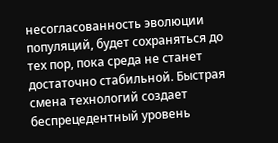несогласованность эволюции популяций, будет сохраняться до тех пор, пока среда не станет достаточно стабильной. Быстрая смена технологий создает беспрецедентный уровень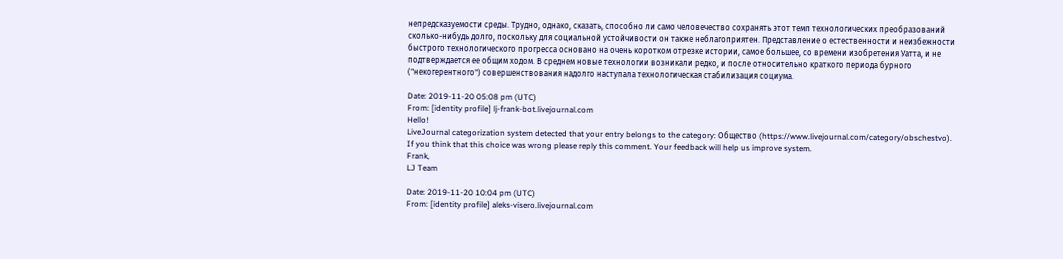непредсказуемости среды. Трудно, однако, сказать, способно ли само человечество сохранять этот темп технологических преобразований сколько-нибудь долго, поскольку для социальной устойчивости он также неблагоприятен. Представление о естественности и неизбежности быстрого технологического прогресса основано на очень коротком отрезке истории, самое большее, со времени изобретения Уатта, и не подтверждается ее общим ходом. В среднем новые технологии возникали редко, и после относительно краткого периода бурного ("некогерентного") совершенствования надолго наступала технологическая стабилизация социума.

Date: 2019-11-20 05:08 pm (UTC)
From: [identity profile] lj-frank-bot.livejournal.com
Hello!
LiveJournal categorization system detected that your entry belongs to the category: Общество (https://www.livejournal.com/category/obschestvo).
If you think that this choice was wrong please reply this comment. Your feedback will help us improve system.
Frank,
LJ Team

Date: 2019-11-20 10:04 pm (UTC)
From: [identity profile] aleks-visero.livejournal.com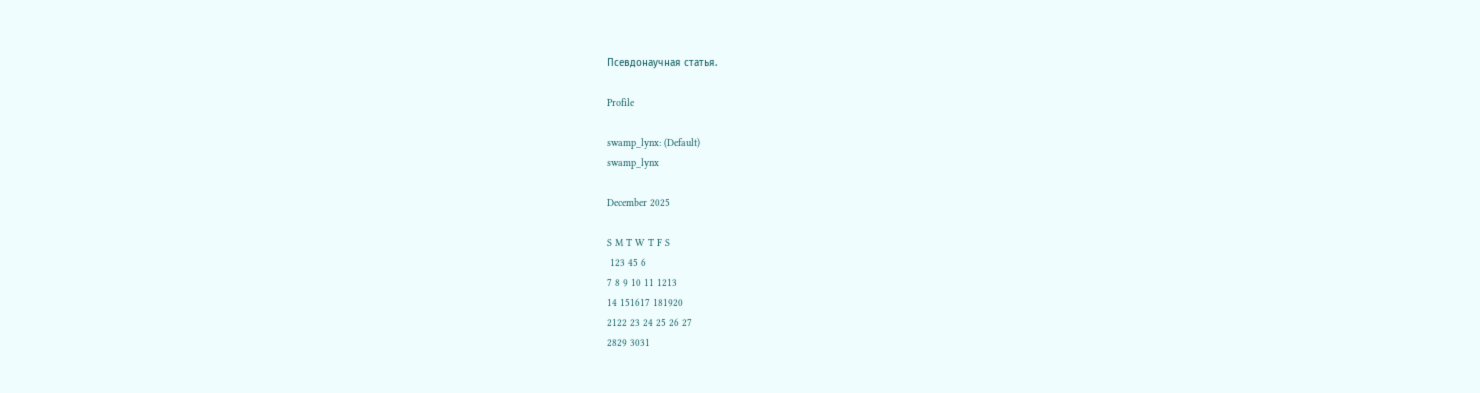Псевдонаучная статья.

Profile

swamp_lynx: (Default)
swamp_lynx

December 2025

S M T W T F S
 123 45 6
7 8 9 10 11 1213
14 151617 181920
2122 23 24 25 26 27
2829 3031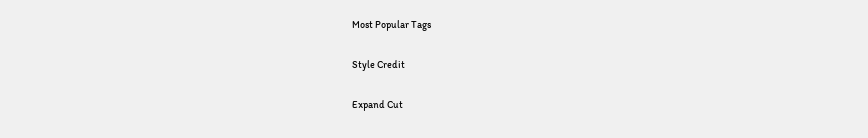Most Popular Tags

Style Credit

Expand Cut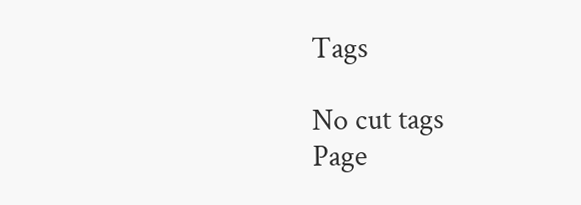Tags

No cut tags
Page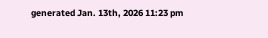generated Jan. 13th, 2026 11:23 pm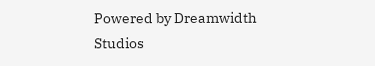Powered by Dreamwidth Studios